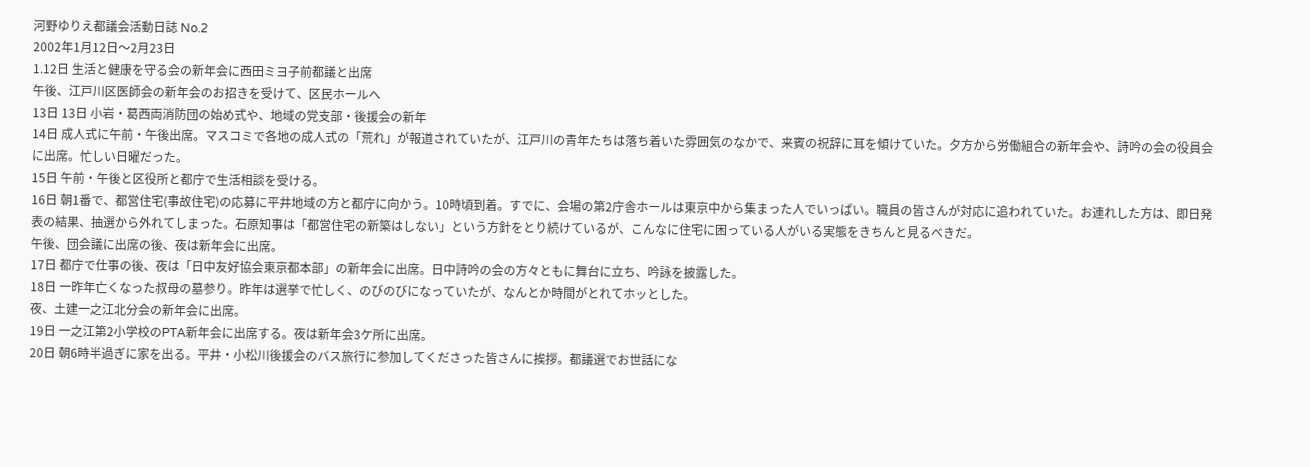河野ゆりえ都議会活動日誌 No.2
2002年1月12日〜2月23日
1.12日 生活と健康を守る会の新年会に西田ミヨ子前都議と出席
午後、江戸川区医師会の新年会のお招きを受けて、区民ホールへ
13日 13日 小岩・葛西両消防団の始め式や、地域の党支部・後援会の新年
14日 成人式に午前・午後出席。マスコミで各地の成人式の「荒れ」が報道されていたが、江戸川の青年たちは落ち着いた雰囲気のなかで、来賓の祝辞に耳を傾けていた。夕方から労働組合の新年会や、詩吟の会の役員会に出席。忙しい日曜だった。
15日 午前・午後と区役所と都庁で生活相談を受ける。
16日 朝1番で、都営住宅(事故住宅)の応募に平井地域の方と都庁に向かう。10時頃到着。すでに、会場の第2庁舎ホールは東京中から集まった人でいっぱい。職員の皆さんが対応に追われていた。お連れした方は、即日発表の結果、抽選から外れてしまった。石原知事は「都営住宅の新築はしない」という方針をとり続けているが、こんなに住宅に困っている人がいる実態をきちんと見るべきだ。
午後、団会議に出席の後、夜は新年会に出席。
17日 都庁で仕事の後、夜は「日中友好協会東京都本部」の新年会に出席。日中詩吟の会の方々ともに舞台に立ち、吟詠を披露した。
18日 一昨年亡くなった叔母の墓参り。昨年は選挙で忙しく、のびのびになっていたが、なんとか時間がとれてホッとした。
夜、土建一之江北分会の新年会に出席。
19日 一之江第2小学校のPTA新年会に出席する。夜は新年会3ケ所に出席。
20日 朝6時半過ぎに家を出る。平井・小松川後援会のバス旅行に参加してくださった皆さんに挨拶。都議選でお世話にな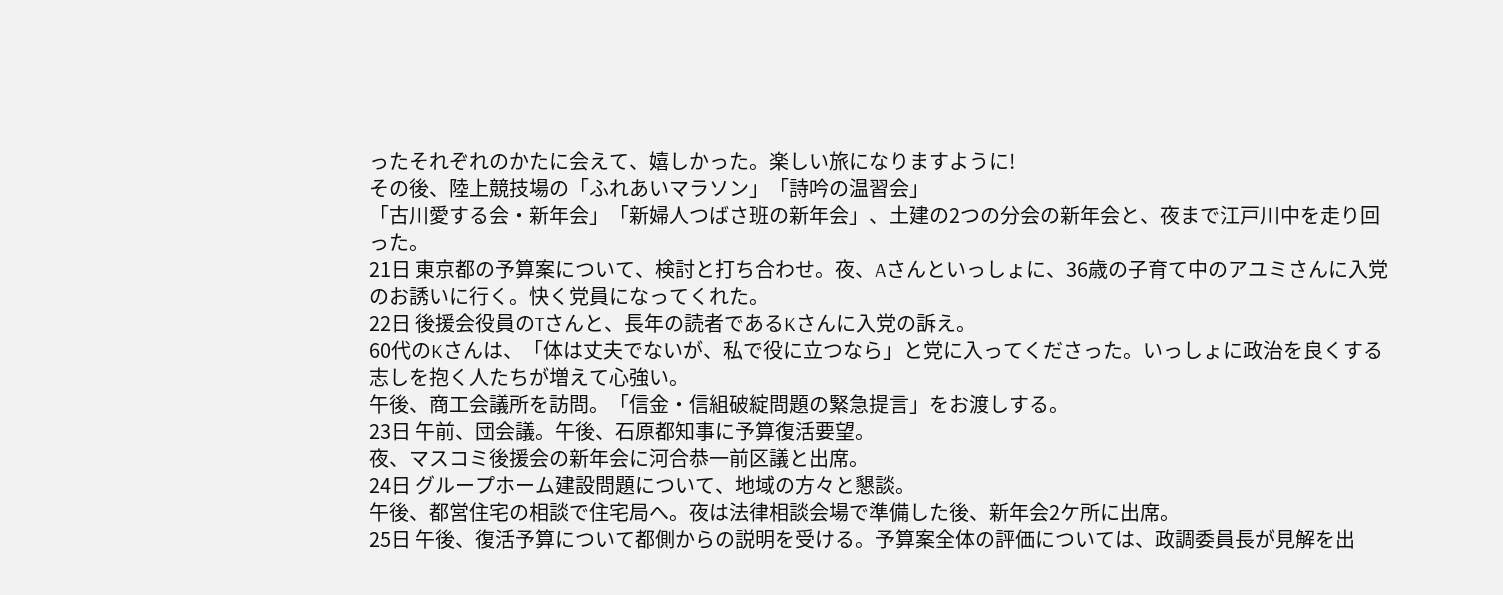ったそれぞれのかたに会えて、嬉しかった。楽しい旅になりますように!
その後、陸上競技場の「ふれあいマラソン」「詩吟の温習会」
「古川愛する会・新年会」「新婦人つばさ班の新年会」、土建の2つの分会の新年会と、夜まで江戸川中を走り回った。
21日 東京都の予算案について、検討と打ち合わせ。夜、Aさんといっしょに、36歳の子育て中のアユミさんに入党のお誘いに行く。快く党員になってくれた。
22日 後援会役員のTさんと、長年の読者であるKさんに入党の訴え。
60代のKさんは、「体は丈夫でないが、私で役に立つなら」と党に入ってくださった。いっしょに政治を良くする志しを抱く人たちが増えて心強い。
午後、商工会議所を訪問。「信金・信組破綻問題の緊急提言」をお渡しする。
23日 午前、団会議。午後、石原都知事に予算復活要望。
夜、マスコミ後援会の新年会に河合恭一前区議と出席。
24日 グループホーム建設問題について、地域の方々と懇談。
午後、都営住宅の相談で住宅局へ。夜は法律相談会場で準備した後、新年会2ケ所に出席。
25日 午後、復活予算について都側からの説明を受ける。予算案全体の評価については、政調委員長が見解を出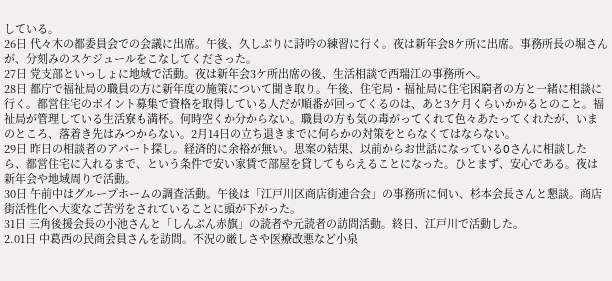している。
26日 代々木の都委員会での会議に出席。午後、久しぶりに詩吟の練習に行く。夜は新年会8ケ所に出席。事務所長の堀さんが、分刻みのスケジュールをこなしてくださった。
27日 党支部といっしょに地域で活動。夜は新年会3ケ所出席の後、生活相談で西瑞江の事務所へ。
28日 都庁で福祉局の職員の方に新年度の施策について聞き取り。午後、住宅局・福祉局に住宅困窮者の方と一緒に相談に行く。都営住宅のポイント募集で資格を取得している人だが順番が回ってくるのは、あと3ケ月くらいかかるとのこと。福祉局が管理している生活寮も満杯。何時空くか分からない。職員の方も気の毒がってくれて色々あたってくれたが、いまのところ、落着き先はみつからない。2月14日の立ち退きまでに何らかの対策をとらなくてはならない。
29日 昨日の相談者のアパート探し。経済的に余裕が無い。思案の結果、以前からお世話になっているOさんに相談したら、都営住宅に入れるまで、という条件で安い家賃で部屋を貸してもらえることになった。ひとまず、安心である。夜は新年会や地域周りで活動。
30日 午前中はグループホームの調査活動。午後は「江戸川区商店街連合会」の事務所に伺い、杉本会長さんと懇談。商店街活性化へ大変なご苦労をされていることに頭が下がった。
31日 三角後援会長の小池さんと「しんぶん赤旗」の読者や元読者の訪問活動。終日、江戸川で活動した。
2.01日 中葛西の民商会員さんを訪問。不況の厳しさや医療改悪など小泉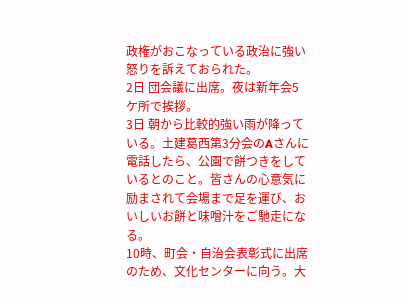政権がおこなっている政治に強い怒りを訴えておられた。
2日 団会議に出席。夜は新年会5ケ所で挨拶。
3日 朝から比較的強い雨が降っている。土建葛西第3分会のAさんに電話したら、公園で餅つきをしているとのこと。皆さんの心意気に励まされて会場まで足を運び、おいしいお餅と味噌汁をご馳走になる。
10時、町会・自治会表彰式に出席のため、文化センターに向う。大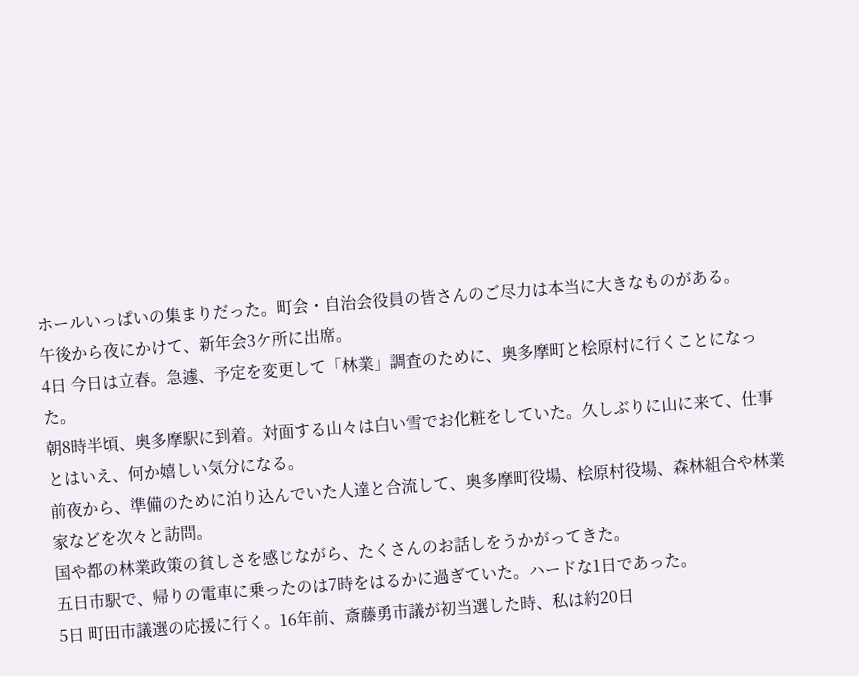ホールいっぱいの集まりだった。町会・自治会役員の皆さんのご尽力は本当に大きなものがある。
午後から夜にかけて、新年会3ケ所に出席。
4日 今日は立春。急遽、予定を変更して「林業」調査のために、奥多摩町と桧原村に行くことになった。
朝8時半頃、奥多摩駅に到着。対面する山々は白い雪でお化粧をしていた。久しぶりに山に来て、仕事とはいえ、何か嬉しい気分になる。
前夜から、準備のために泊り込んでいた人達と合流して、奥多摩町役場、桧原村役場、森林組合や林業家などを次々と訪問。
国や都の林業政策の貧しさを感じながら、たくさんのお話しをうかがってきた。
五日市駅で、帰りの電車に乗ったのは7時をはるかに過ぎていた。ハードな1日であった。
5日 町田市議選の応援に行く。16年前、斎藤勇市議が初当選した時、私は約20日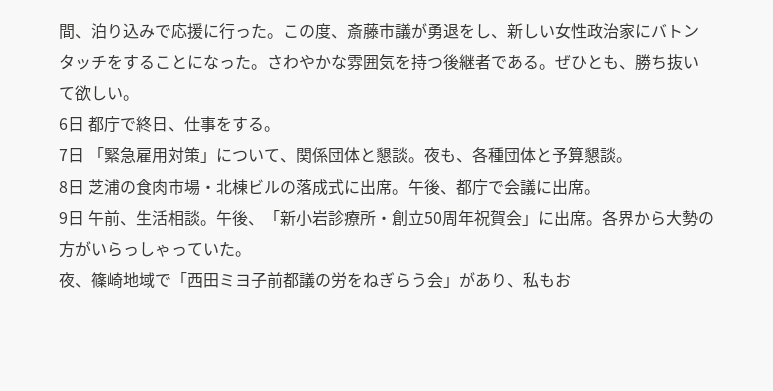間、泊り込みで応援に行った。この度、斎藤市議が勇退をし、新しい女性政治家にバトンタッチをすることになった。さわやかな雰囲気を持つ後継者である。ぜひとも、勝ち抜いて欲しい。
6日 都庁で終日、仕事をする。
7日 「緊急雇用対策」について、関係団体と懇談。夜も、各種団体と予算懇談。
8日 芝浦の食肉市場・北棟ビルの落成式に出席。午後、都庁で会議に出席。
9日 午前、生活相談。午後、「新小岩診療所・創立50周年祝賀会」に出席。各界から大勢の方がいらっしゃっていた。
夜、篠崎地域で「西田ミヨ子前都議の労をねぎらう会」があり、私もお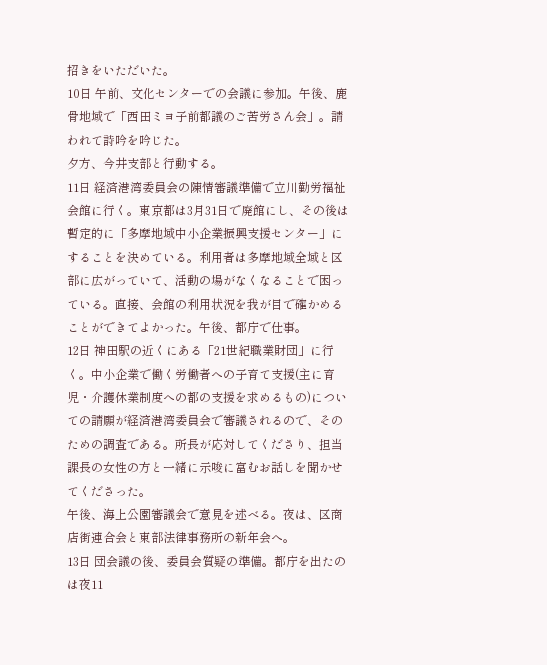招きをいただいた。
10日 午前、文化センターでの会議に参加。午後、鹿骨地域で「西田ミヨ子前都議のご苦労さん会」。請われて詩吟を吟じた。
夕方、今井支部と行動する。
11日 経済港湾委員会の陳情審議準備で立川勤労福祉会館に行く。東京都は3月31日で廃館にし、その後は暫定的に「多摩地域中小企業振興支援センター」にすることを決めている。利用者は多摩地域全域と区部に広がっていて、活動の場がなくなることで困っている。直接、会館の利用状況を我が目で確かめることができてよかった。午後、都庁で仕事。
12日 神田駅の近くにある「21世紀職業財団」に行く。中小企業で働く労働者への子育て支援(主に育児・介護休業制度への都の支援を求めるもの)についての請願が経済港湾委員会で審議されるので、そのための調査である。所長が応対してくださり、担当課長の女性の方と一緒に示唆に富むお話しを聞かせてくださった。
午後、海上公園審議会で意見を述べる。夜は、区商店街連合会と東部法律事務所の新年会へ。
13日 団会議の後、委員会質疑の準備。都庁を出たのは夜11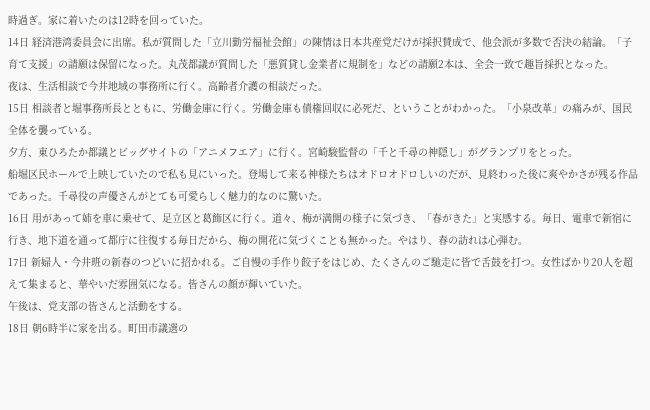時過ぎ。家に着いたのは12時を回っていた。
14日 経済港湾委員会に出席。私が質問した「立川勤労福祉会館」の陳情は日本共産党だけが採択賛成で、他会派が多数で否決の結論。「子育て支援」の請願は保留になった。丸茂都議が質問した「悪質貸し金業者に規制を」などの請願2本は、全会一致で趣旨採択となった。
夜は、生活相談で今井地域の事務所に行く。高齢者介護の相談だった。
15日 相談者と堀事務所長とともに、労働金庫に行く。労働金庫も債権回収に必死だ、ということがわかった。「小泉改革」の痛みが、国民全体を襲っている。
夕方、東ひろたか都議とビッグサイトの「アニメフエア」に行く。宮崎駿監督の「千と千尋の神隠し」がグランプリをとった。
船堀区民ホールで上映していたので私も見にいった。登場して来る神様たちはオドロオドロしいのだが、見終わった後に爽やかさが残る作品であった。千尋役の声優さんがとても可愛らしく魅力的なのに驚いた。
16日 用があって姉を車に乗せて、足立区と葛飾区に行く。道々、梅が満開の様子に気づき、「春がきた」と実感する。毎日、電車で新宿に行き、地下道を通って都庁に往復する毎日だから、梅の開花に気づくことも無かった。やはり、春の訪れは心弾む。
17日 新婦人・今井班の新春のつどいに招かれる。ご自慢の手作り餃子をはじめ、たくさんのご馳走に皆で舌鼓を打つ。女性ばかり20人を超えて集まると、華やいだ雰囲気になる。皆さんの顔が輝いていた。
午後は、党支部の皆さんと活動をする。
18日 朝6時半に家を出る。町田市議選の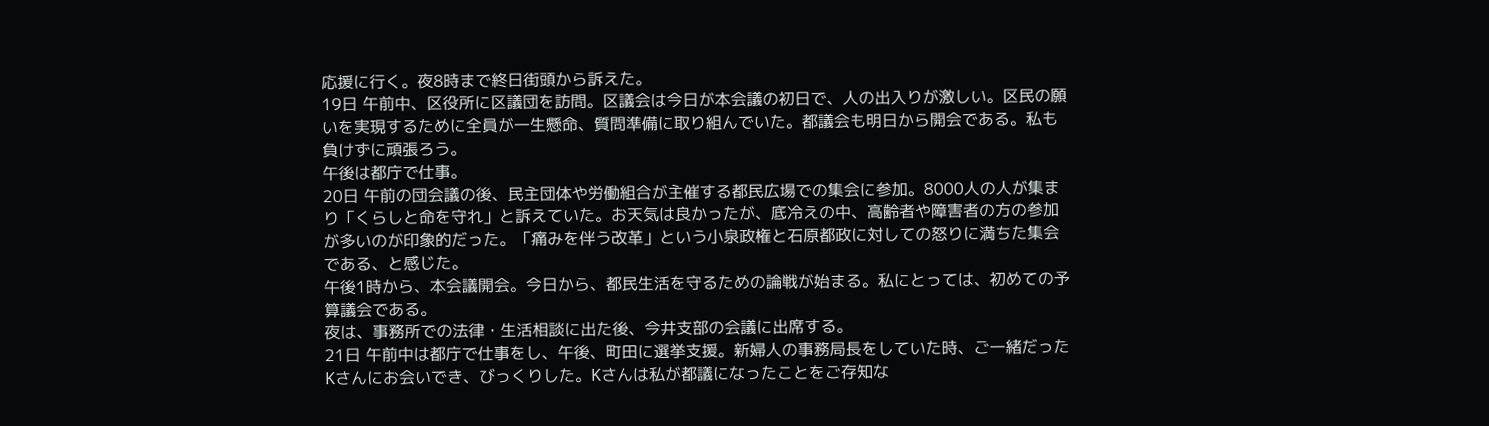応援に行く。夜8時まで終日街頭から訴えた。
19日 午前中、区役所に区議団を訪問。区議会は今日が本会議の初日で、人の出入りが激しい。区民の願いを実現するために全員が一生懸命、質問準備に取り組んでいた。都議会も明日から開会である。私も負けずに頑張ろう。
午後は都庁で仕事。
20日 午前の団会議の後、民主団体や労働組合が主催する都民広場での集会に参加。8000人の人が集まり「くらしと命を守れ」と訴えていた。お天気は良かったが、底冷えの中、高齢者や障害者の方の参加が多いのが印象的だった。「痛みを伴う改革」という小泉政権と石原都政に対しての怒りに満ちた集会である、と感じた。
午後1時から、本会議開会。今日から、都民生活を守るための論戦が始まる。私にとっては、初めての予算議会である。
夜は、事務所での法律・生活相談に出た後、今井支部の会議に出席する。
21日 午前中は都庁で仕事をし、午後、町田に選挙支援。新婦人の事務局長をしていた時、ご一緒だったKさんにお会いでき、びっくりした。Kさんは私が都議になったことをご存知な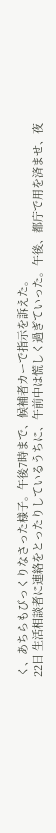く、あちらもびっくりなさった様子。午後7時まで、候補者カーで指示を訴えた。
22日 生活相談者に連絡をとったりしているうちに、午前中は慌しく過ぎていった。午後、都庁で用を済ませ、夜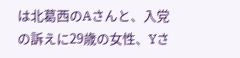は北葛西のAさんと、入党の訴えに29歳の女性、Yさ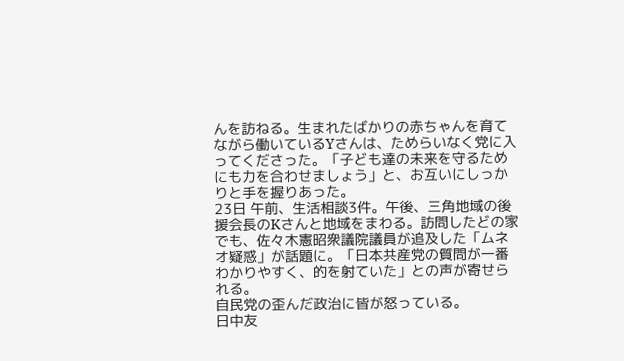んを訪ねる。生まれたばかりの赤ちゃんを育てながら働いているYさんは、ためらいなく党に入ってくださった。「子ども達の未来を守るためにも力を合わせましょう」と、お互いにしっかりと手を握りあった。
23日 午前、生活相談3件。午後、三角地域の後援会長のKさんと地域をまわる。訪問したどの家でも、佐々木憲昭衆議院議員が追及した「ムネオ疑惑」が話題に。「日本共産党の質問が一番わかりやすく、的を射ていた」との声が寄せられる。
自民党の歪んだ政治に皆が怒っている。
日中友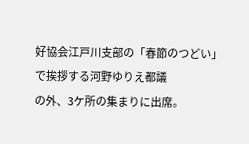好協会江戸川支部の「春節のつどい」で挨拶する河野ゆりえ都議
の外、3ケ所の集まりに出席。